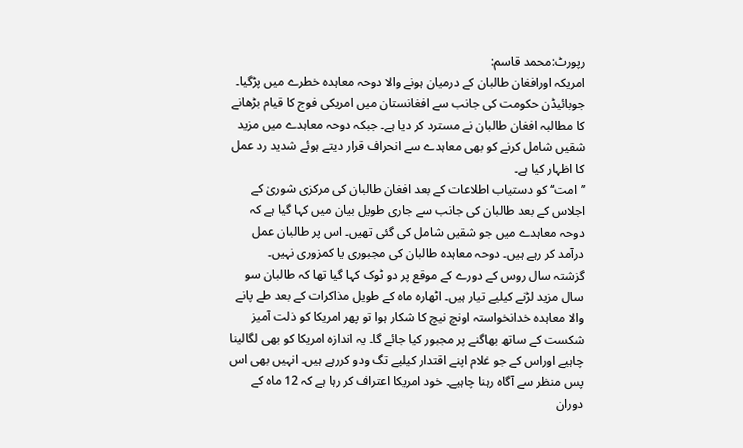رپورٹ:محمد قاسم:
امریکہ اورافغان طالبان کے درمیان ہونے والا دوحہ معاہدہ خطرے میں پڑگیا۔ جوبائیڈن حکومت کی جانب سے افغانستان میں امریکی فوج کا قیام بڑھانے کا مطالبہ افغان طالبان نے مسترد کر دیا ہے۔ جبکہ دوحہ معاہدے میں مزید شقیں شامل کرنے کو بھی معاہدے سے انحراف قرار دیتے ہوئے شدید رد عمل کا اظہار کیا ہے۔
’’امت‘‘ کو دستیاب اطلاعات کے بعد افغان طالبان کی مرکزی شوریٰ کے اجلاس کے بعد طالبان کی جانب سے جاری طویل بیان میں کہا گیا ہے کہ دوحہ معاہدے میں جو شقیں شامل کی گئی تھیں۔ اس پر طالبان عمل درآمد کر رہے ہیں۔ دوحہ معاہدہ طالبان کی مجبوری یا کمزوری نہیں۔
گزشتہ سال روس کے دورے کے موقع پر دو ٹوک کہا گیا تھا کہ طالبان سو سال مزید لڑنے کیلیے تیار ہیں۔ اٹھارہ ماہ کے طویل مذاکرات کے بعد طے پانے والا معاہدہ خدانخواستہ اونچ نیچ کا شکار ہوا تو پھر امریکا کو ذلت آمیز شکست کے ساتھ بھاگنے پر مجبور کیا جائے گا۔ یہ اندازہ امریکا کو بھی لگالینا چاہیے اوراس کے جو غلام اپنے اقتدار کیلیے تگ ودو کررہے ہیں۔ انہیں بھی اس پس منظر سے آگاہ رہنا چاہیے۔ خود امریکا اعتراف کر رہا ہے کہ 12 ماہ کے دوران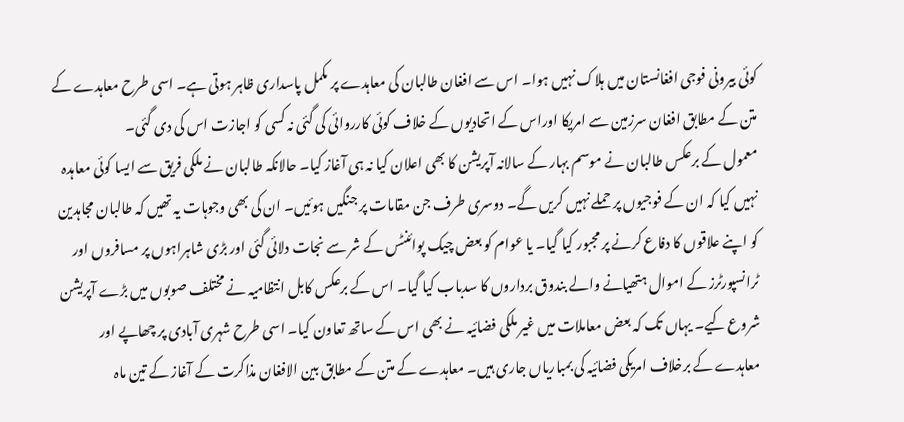کوئی بیرونی فوجی افغانستان میں ہلاک نہیں ہوا۔ اس سے افغان طالبان کی معاہدے پر مکمل پاسداری ظاہر ہوتی ہے۔ اسی طرح معاہدے کے متن کے مطابق افغان سرزمین سے امریکا اوراس کے اتحادیوں کے خلاف کوئی کارروائی کی گئی نہ کسی کو اجازت اس کی دی گئی۔
معمول کے برعکس طالبان نے موسم بہار کے سالانہ آپریشن کا بھی اعلان کیا نہ ہی آغاز کیا۔ حالانکہ طالبان نے ملکی فریق سے ایسا کوئی معاہدہ نہیں کیا کہ ان کے فوجیوں پر حملے نہیں کریں گے۔ دوسری طرف جن مقامات پر جنگیں ہوئیں۔ ان کی بھی وجوہات یہ تھیں کہ طالبان مجاہدین کو اپنے علاقوں کا دفاع کرنے پر مجبور کیا گیا۔ یا عوام کو بعض چیک پوائنٹس کے شر سے نجات دلائی گئی اور بڑی شاہراہوں پر مسافروں اور ٹرانسپورٹرز کے اموال ہتھیانے والے بندوق برداروں کا سدباب کیا گیا۔ اس کے برعکس کابل انتظامیہ نے مختلف صوبوں میں بڑے آپریشن شروع کیے۔ یہاں تک کہ بعض معاملات میں غیر ملکی فضائیہ نے بھی اس کے ساتھ تعاون کیا۔ اسی طرح شہری آبادی پر چھاپے اور معاہدے کے برخلاف امریکی فضائیہ کی بمباریاں جاری ہیں۔ معاہدے کے متن کے مطابق بین الافغان مذاکرت کے آغاز کے تین ماہ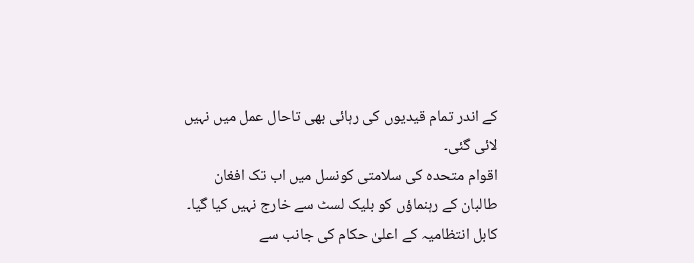کے اندر تمام قیدیوں کی رہائی بھی تاحال عمل میں نہیں لائی گئی۔
اقوام متحدہ کی سلامتی کونسل میں اب تک افغان طالبان کے رہنماؤں کو بلیک لسٹ سے خارج نہیں کیا گیا۔ کابل انتظامیہ کے اعلیٰ حکام کی جانب سے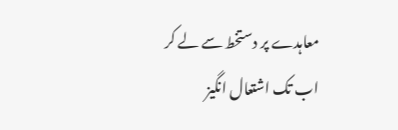معاہدے پر دستخط سے لے کر اب تک اشتعال انگیز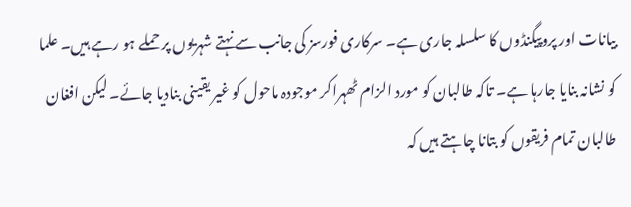بیانات اور پروپیگنڈوں کا سلسلہ جاری ہے۔ سرکاری فورسز کی جانب سے نہتے شہریوں پر حملے ہو رہے ہیں۔ علما کو نشانہ بنایا جارہا ہے۔ تاکہ طالبان کو مورد الزام ٹھہراکر موجودہ ماحول کو غیر یقینی بنادیا جائے۔ لیکن افغان طالبان تمام فریقوں کو بتانا چاہتے ہیں کہ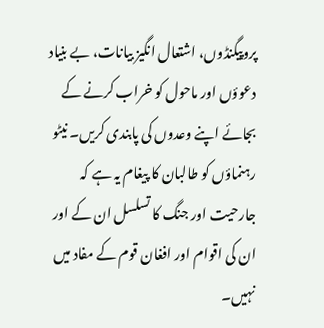پروپیگنڈوں، اشتعال انگیز بیانات، بے بنیاد دعوؤں اور ماحول کو خراب کرنے کے بجائے اپنے وعدوں کی پابندی کریں۔ نیٹو رہنماؤں کو طالبان کا پیغام یہ ہے کہ جارحیت اور جنگ کا تسلسل ان کے اور ان کی اقوام اور افغان قوم کے مفاد میں نہیں۔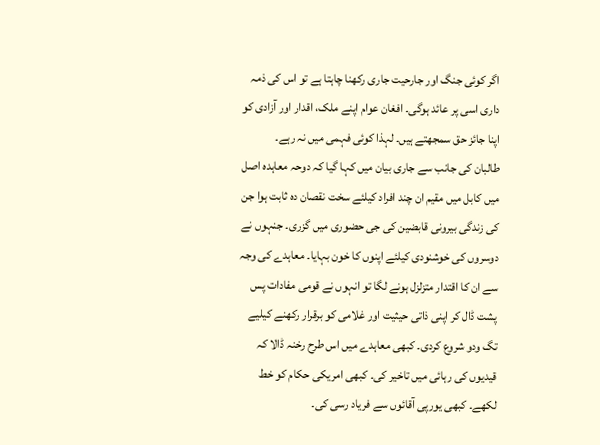اگر کوئی جنگ اور جارحیت جاری رکھنا چاہتا ہے تو اس کی ذمہ داری اسی پر عائد ہوگی۔ افغان عوام اپنے ملک، اقدار اور آزادی کو اپنا جائز حق سمجھتے ہیں۔ لہذا کوئی فہمی میں نہ رہے۔
طالبان کی جانب سے جاری بیان میں کہا گیا کہ دوحہ معاہدہ اصل میں کابل میں مقیم ان چند افراد کیلئے سخت نقصان دہ ثابت ہوا جن کی زندگی بیرونی قابضین کی جی حضوری میں گزری۔ جنہوں نے دوسروں کی خوشنودی کیلئے اپنوں کا خون بہایا۔ معاہدے کی وجہ سے ان کا اقتدار متزلزل ہونے لگا تو انہوں نے قومی مفادات پس پشت ڈال کر اپنی ذاتی حیثیت اور غلامی کو برقرار رکھنے کیلیے تگ ودو شروع کردی۔ کبھی معاہدے میں اس طرح رخنہ ڈالا کہ قیدیوں کی رہائی میں تاخیر کی۔ کبھی امریکی حکام کو خط لکھے۔ کبھی یورپی آقائوں سے فریاد رسی کی۔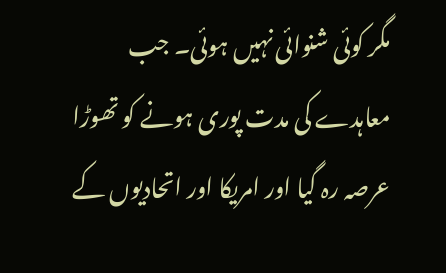مگر کوئی شنوائی نہیں ہوئی۔ جب معاہدے کی مدت پوری ہونے کو تھوڑا عرصہ رہ گیا اور امریکا اور اتحادیوں کے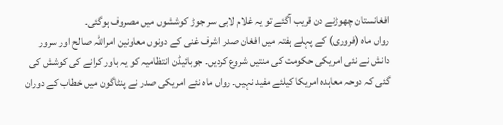افغانستان چھوڑنے دن قریب آگئے تو یہ غلام لابی سر جوڑ کوششوں میں مصروف ہوگئی۔
رواں ماہ (فروری) کے پہلے ہفتہ میں افغان صدر اشرف غنی کے دونوں معاونین امراللہ صالح اور سرور دانش نے نئی امریکی حکومت کی منتیں شروع کردیں۔ جوبائیڈن انتظامیہ کو یہ باور کرانے کی کوشش کی گئی کہ دوحہ معاہدہ امریکا کیلئے مفید نہیں۔ رواں ماہ نئے امریکی صدر نے پنٹاگون میں خطاب کے دوران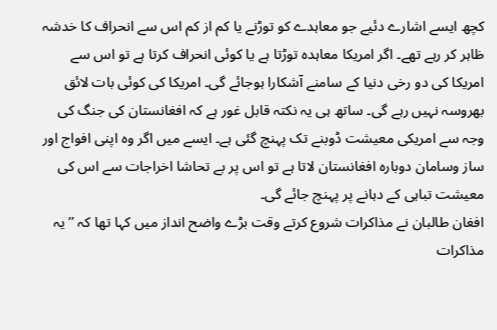کچھ ایسے اشارے دئیے جو معاہدے کو توڑنے یا کم از کم اس سے انحراف کا خدشہ ظاہر کر رہے تھے۔ اگر امریکا معاہدہ توڑتا ہے یا کوئی انحراف کرتا ہے تو اس سے امریکا کی دو رخی دنیا کے سامنے آشکارا ہوجائے گی۔ امریکا کی کوئی بات لائق بھروسہ نہیں رہے گی۔ ساتھ ہی یہ نکتہ قابل غور ہے کہ افغانستان کی جنگ کی وجہ سے امریکی معیشت ڈوبنے تک پہنچ گئی ہے۔ ایسے میں اگر وہ اپنی افواج اور ساز وسامان دوبارہ افغانستان لاتا ہے تو اس پر بے تحاشا اخراجات سے اس کی معیشت تباہی کے دہانے پر پہنچ جائے گی۔
افغان طالبان نے مذاکرات شروع کرتے وقت بڑے واضح انداز میں کہا تھا کہ ’’یہ مذاکرات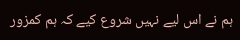ہم نے اس لیے نہیں شروع کیے کہ ہم کمزور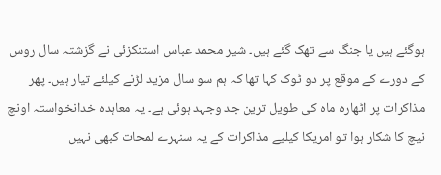ہوگئے ہیں یا جنگ سے تھک گئے ہیں۔ شیر محمد عباس استنکزئی نے گزشتہ سال روس کے دورے کے موقع پر دو ٹوک کہا تھا کہ ہم سو سال مزید لڑنے کیلئے تیار ہیں۔ پھر مذاکرات پر اٹھارہ ماہ کی طویل ترین جد وجہد ہوئی ہے۔ یہ معاہدہ خدانخواستہ اونچ نیچ کا شکار ہوا تو امریکا کیلیے مذاکرات کے یہ سنہرے لمحات کبھی نہیں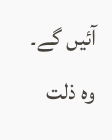آئیں گے۔ وہ ذلت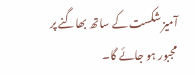آمیز شکست کے ساتھ بھاگنے پر مجبور ہو جائے گا۔